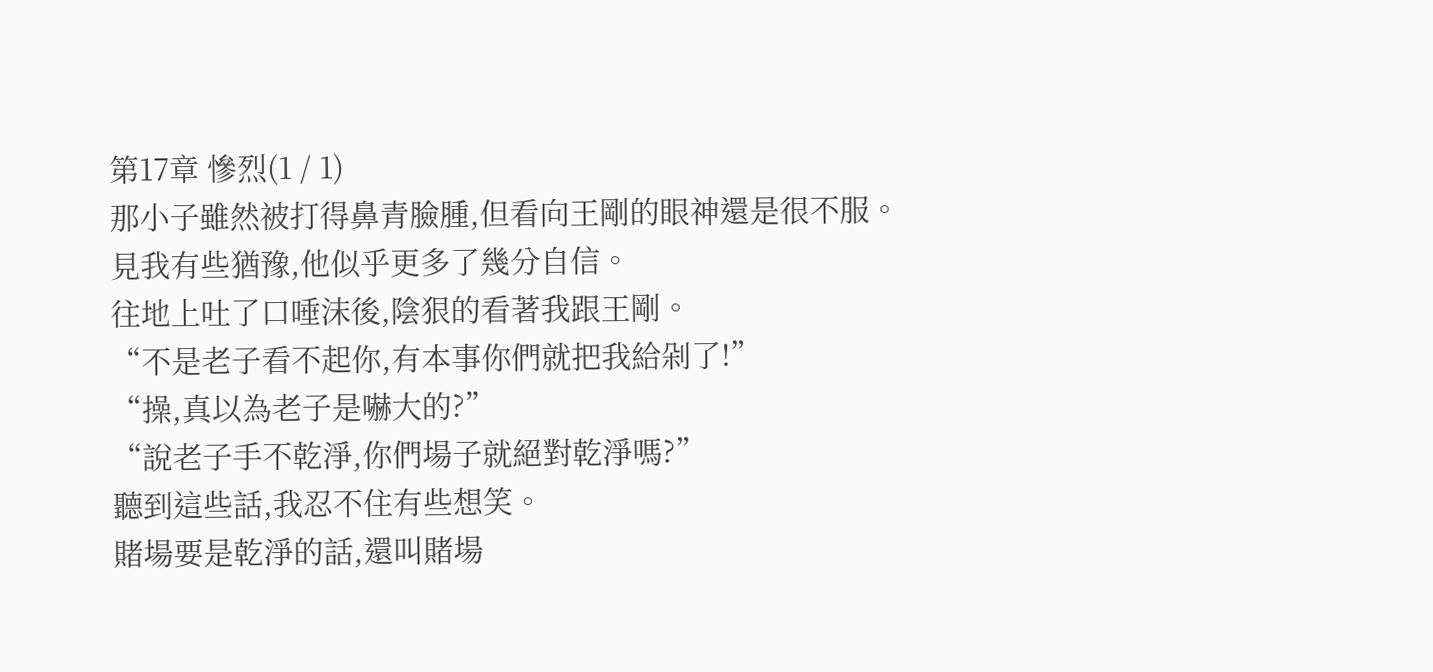第17章 慘烈(1 / 1)
那小子雖然被打得鼻青臉腫,但看向王剛的眼神還是很不服。
見我有些猶豫,他似乎更多了幾分自信。
往地上吐了口唾沫後,陰狠的看著我跟王剛。
“不是老子看不起你,有本事你們就把我給剁了!”
“操,真以為老子是嚇大的?”
“說老子手不乾淨,你們場子就絕對乾淨嗎?”
聽到這些話,我忍不住有些想笑。
賭場要是乾淨的話,還叫賭場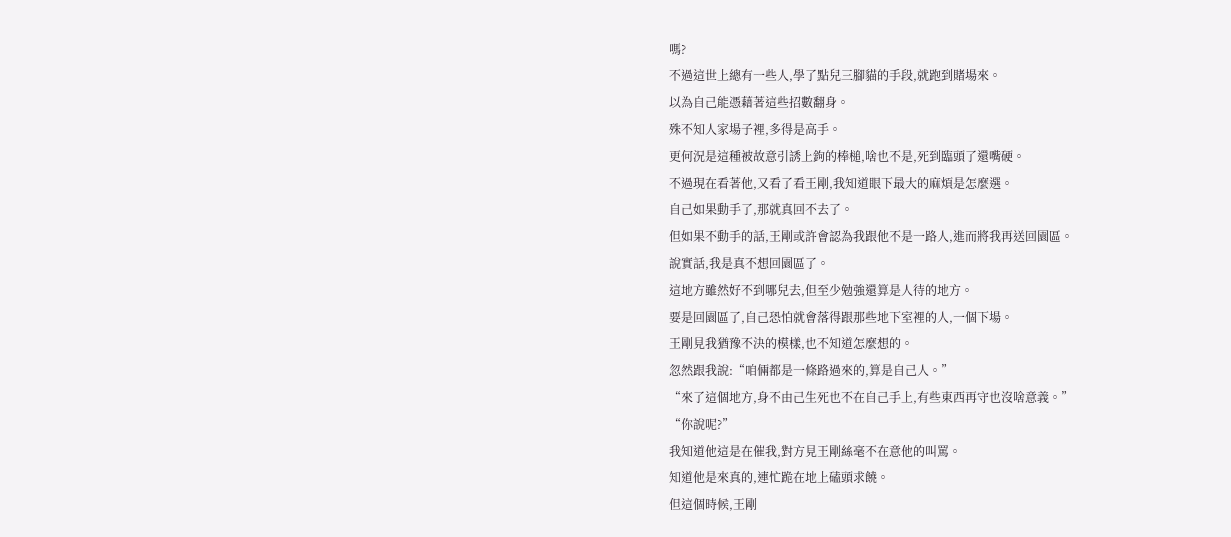嗎?
不過這世上總有一些人,學了點兒三腳貓的手段,就跑到賭場來。
以為自己能憑藉著這些招數翻身。
殊不知人家場子裡,多得是高手。
更何況是這種被故意引誘上鉤的棒槌,啥也不是,死到臨頭了還嘴硬。
不過現在看著他,又看了看王剛,我知道眼下最大的麻煩是怎麼選。
自己如果動手了,那就真回不去了。
但如果不動手的話,王剛或許會認為我跟他不是一路人,進而將我再送回園區。
說實話,我是真不想回園區了。
這地方雖然好不到哪兒去,但至少勉強還算是人待的地方。
要是回園區了,自己恐怕就會落得跟那些地下室裡的人,一個下場。
王剛見我猶豫不決的模樣,也不知道怎麼想的。
忽然跟我說:“咱倆都是一條路過來的,算是自己人。”
“來了這個地方,身不由己生死也不在自己手上,有些東西再守也沒啥意義。”
“你說呢?”
我知道他這是在催我,對方見王剛絲毫不在意他的叫罵。
知道他是來真的,連忙跪在地上磕頭求饒。
但這個時候,王剛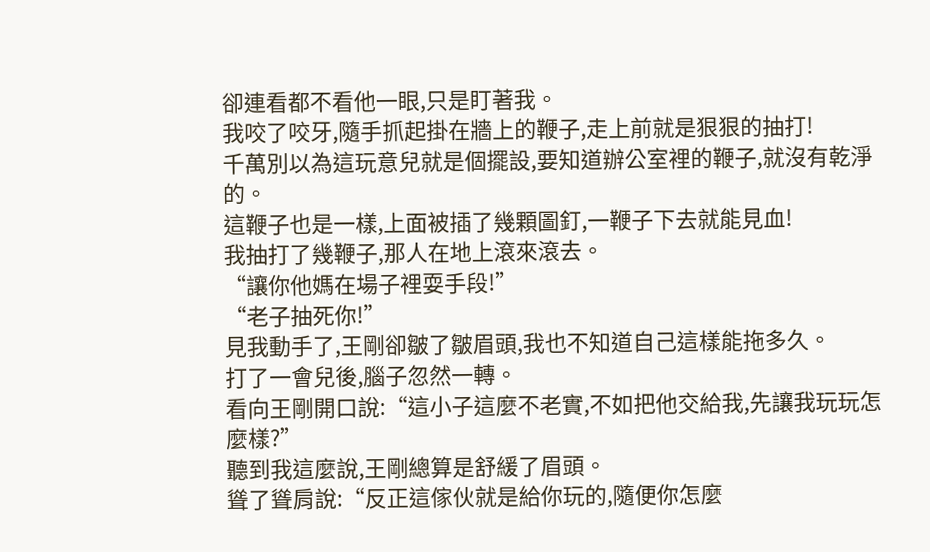卻連看都不看他一眼,只是盯著我。
我咬了咬牙,隨手抓起掛在牆上的鞭子,走上前就是狠狠的抽打!
千萬別以為這玩意兒就是個擺設,要知道辦公室裡的鞭子,就沒有乾淨的。
這鞭子也是一樣,上面被插了幾顆圖釘,一鞭子下去就能見血!
我抽打了幾鞭子,那人在地上滾來滾去。
“讓你他媽在場子裡耍手段!”
“老子抽死你!”
見我動手了,王剛卻皺了皺眉頭,我也不知道自己這樣能拖多久。
打了一會兒後,腦子忽然一轉。
看向王剛開口說:“這小子這麼不老實,不如把他交給我,先讓我玩玩怎麼樣?”
聽到我這麼說,王剛總算是舒緩了眉頭。
聳了聳肩說:“反正這傢伙就是給你玩的,隨便你怎麼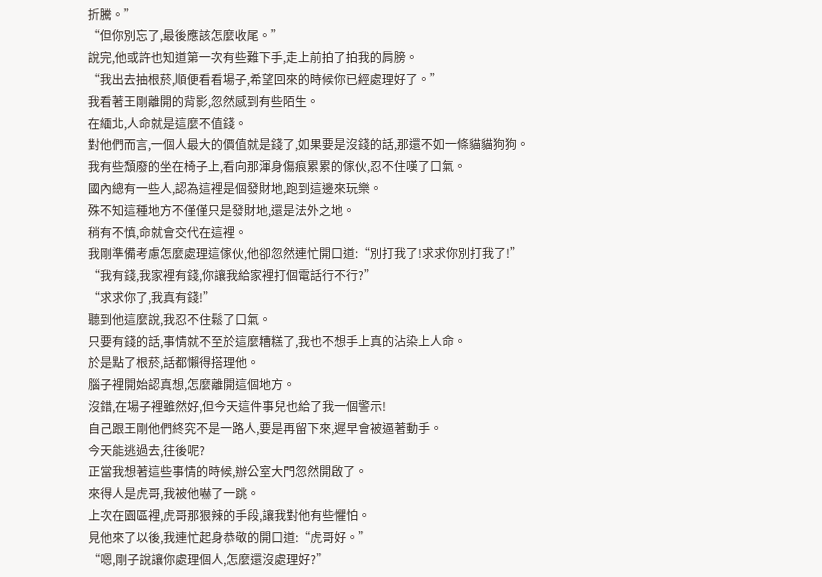折騰。”
“但你別忘了,最後應該怎麼收尾。”
說完,他或許也知道第一次有些難下手,走上前拍了拍我的肩膀。
“我出去抽根菸,順便看看場子,希望回來的時候你已經處理好了。”
我看著王剛離開的背影,忽然感到有些陌生。
在緬北,人命就是這麼不值錢。
對他們而言,一個人最大的價值就是錢了,如果要是沒錢的話,那還不如一條貓貓狗狗。
我有些頹廢的坐在椅子上,看向那渾身傷痕累累的傢伙,忍不住嘆了口氣。
國內總有一些人,認為這裡是個發財地,跑到這邊來玩樂。
殊不知這種地方不僅僅只是發財地,還是法外之地。
稍有不慎,命就會交代在這裡。
我剛準備考慮怎麼處理這傢伙,他卻忽然連忙開口道:“別打我了!求求你別打我了!”
“我有錢,我家裡有錢,你讓我給家裡打個電話行不行?”
“求求你了,我真有錢!”
聽到他這麼說,我忍不住鬆了口氣。
只要有錢的話,事情就不至於這麼糟糕了,我也不想手上真的沾染上人命。
於是點了根菸,話都懶得搭理他。
腦子裡開始認真想,怎麼離開這個地方。
沒錯,在場子裡雖然好,但今天這件事兒也給了我一個警示!
自己跟王剛他們終究不是一路人,要是再留下來,遲早會被逼著動手。
今天能逃過去,往後呢?
正當我想著這些事情的時候,辦公室大門忽然開啟了。
來得人是虎哥,我被他嚇了一跳。
上次在園區裡,虎哥那狠辣的手段,讓我對他有些懼怕。
見他來了以後,我連忙起身恭敬的開口道:“虎哥好。”
“嗯,剛子說讓你處理個人,怎麼還沒處理好?”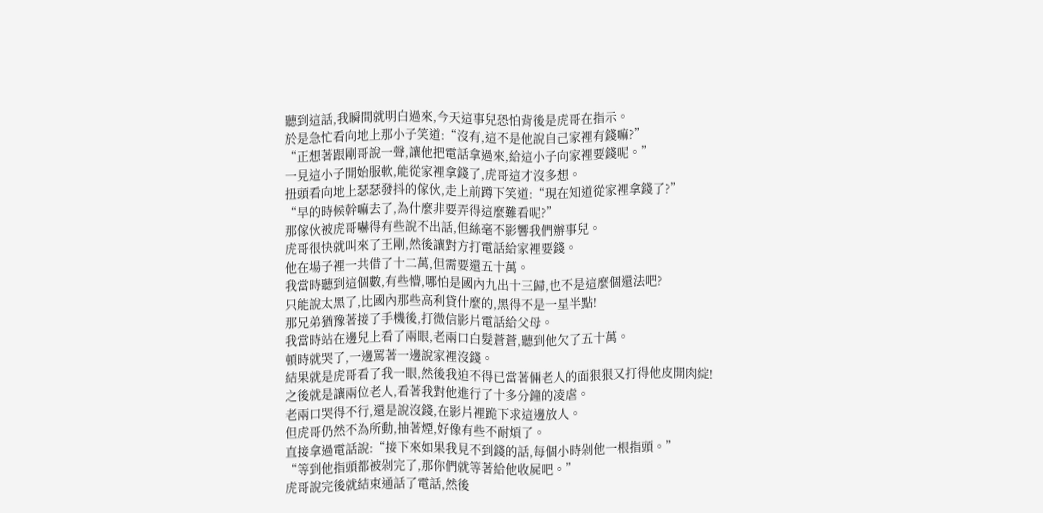聽到這話,我瞬間就明白過來,今天這事兒恐怕背後是虎哥在指示。
於是急忙看向地上那小子笑道:“沒有,這不是他說自己家裡有錢嘛?”
“正想著跟剛哥說一聲,讓他把電話拿過來,給這小子向家裡要錢呢。”
一見這小子開始服軟,能從家裡拿錢了,虎哥這才沒多想。
扭頭看向地上瑟瑟發抖的傢伙,走上前蹲下笑道:“現在知道從家裡拿錢了?”
“早的時候幹嘛去了,為什麼非要弄得這麼難看呢?”
那傢伙被虎哥嚇得有些說不出話,但絲毫不影響我們辦事兒。
虎哥很快就叫來了王剛,然後讓對方打電話給家裡要錢。
他在場子裡一共借了十二萬,但需要還五十萬。
我當時聽到這個數,有些懵,哪怕是國內九出十三歸,也不是這麼個還法吧?
只能說太黑了,比國內那些高利貸什麼的,黑得不是一星半點!
那兄弟猶豫著接了手機後,打微信影片電話給父母。
我當時站在邊兒上看了兩眼,老兩口白髮蒼蒼,聽到他欠了五十萬。
頓時就哭了,一邊罵著一邊說家裡沒錢。
結果就是虎哥看了我一眼,然後我迫不得已當著倆老人的面狠狠又打得他皮開肉綻!
之後就是讓兩位老人,看著我對他進行了十多分鐘的凌虐。
老兩口哭得不行,還是說沒錢,在影片裡跪下求這邊放人。
但虎哥仍然不為所動,抽著煙,好像有些不耐煩了。
直接拿過電話說:“接下來如果我見不到錢的話,每個小時剁他一根指頭。”
“等到他指頭都被剁完了,那你們就等著給他收屍吧。”
虎哥說完後就結束通話了電話,然後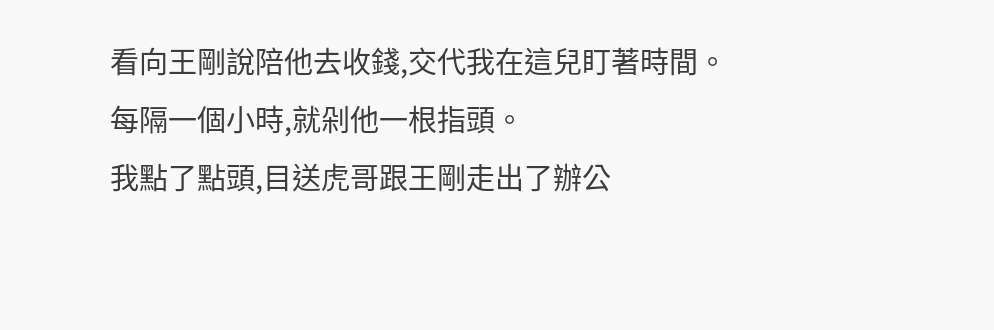看向王剛說陪他去收錢,交代我在這兒盯著時間。
每隔一個小時,就剁他一根指頭。
我點了點頭,目送虎哥跟王剛走出了辦公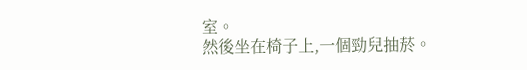室。
然後坐在椅子上,一個勁兒抽菸。